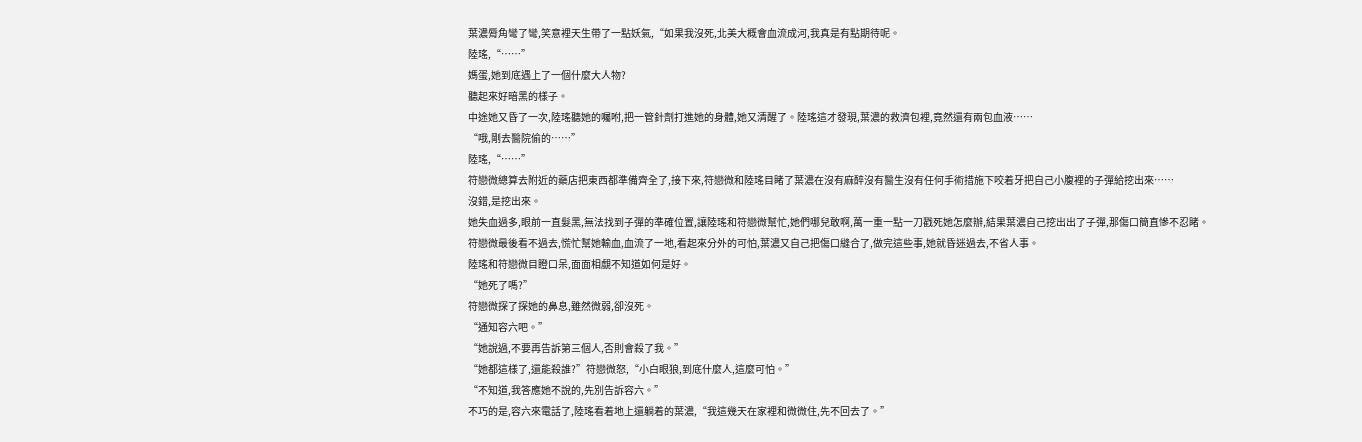葉濃脣角彎了彎,笑意裡天生帶了一點妖氣,“如果我沒死,北美大概會血流成河,我真是有點期待呢。
陸瑤,“……”
媽蛋,她到底遇上了一個什麼大人物?
聽起來好暗黑的樣子。
中途她又昏了一次,陸瑤聽她的囑咐,把一管針劑打進她的身體,她又清醒了。陸瑤這才發現,葉濃的救濟包裡,竟然還有兩包血液……
“哦,剛去醫院偷的……”
陸瑤,“……”
符戀微總算去附近的藥店把東西都準備齊全了,接下來,符戀微和陸瑤目睹了葉濃在沒有麻醉沒有醫生沒有任何手術措施下咬着牙把自己小腹裡的子彈給挖出來……
沒錯,是挖出來。
她失血過多,眼前一直髮黑,無法找到子彈的準確位置,讓陸瑤和符戀微幫忙,她們哪兒敢啊,萬一重一點一刀戳死她怎麼辦,結果葉濃自己挖出出了子彈,那傷口簡直慘不忍睹。
符戀微最後看不過去,慌忙幫她輸血,血流了一地,看起來分外的可怕,葉濃又自己把傷口縫合了,做完這些事,她就昏迷過去,不省人事。
陸瑤和符戀微目瞪口呆,面面相覷不知道如何是好。
“她死了嗎?”
符戀微探了探她的鼻息,雖然微弱,卻沒死。
“通知容六吧。”
“她說過,不要再告訴第三個人,否則會殺了我。”
“她都這樣了,還能殺誰?”符戀微怒,“小白眼狼,到底什麼人,這麼可怕。”
“不知道,我答應她不說的,先別告訴容六。”
不巧的是,容六來電話了,陸瑤看着地上還躺着的葉濃,“我這幾天在家裡和微微住,先不回去了。”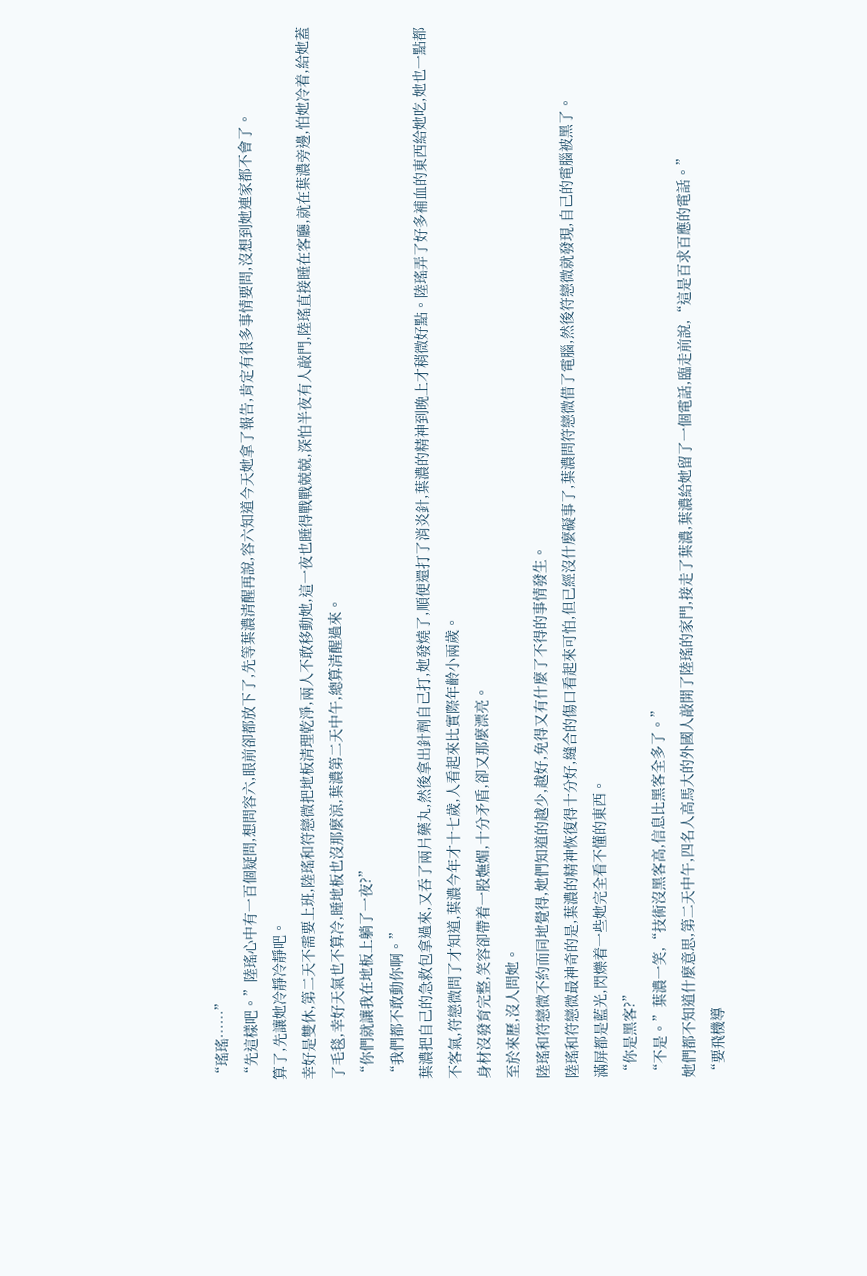“瑤瑤……”
“先這樣吧。”陸瑤心中有一百個疑問,想問容六,眼前卻都放下了,先等葉濃清醒再說,容六知道今天她拿了報告,肯定有很多事情要問,沒想到她連家都不會了。
算了,先讓她冷靜冷靜吧。
幸好是雙休,第二天不需要上班,陸瑤和符戀微把地板清理乾淨,兩人不敢移動她,這一夜也睡得戰戰兢兢,深怕半夜有人敲門,陸瑤直接睡在客廳,就在葉濃旁邊,怕她冷着,給她蓋了毛毯,幸好天氣也不算冷,睡地板也沒那麼涼,葉濃第二天中午,總算清醒過來。
“你們就讓我在地板上躺了一夜?”
“我們都不敢動你啊。”
葉濃把自己的急救包拿過來,又吞了兩片藥丸,然後拿出針劑自己打,她發燒了,順便還打了消炎針,葉濃的精神到晚上才稍微好點。陸瑤弄了好多補血的東西給她吃,她也一點都不客氣,符戀微問了才知道,葉濃今年才十七歲,人看起來比實際年齡小兩歲。
身材沒發育完整,笑容卻帶着一股嫵媚,十分矛盾,卻又那麼漂亮。
至於來歷,沒人問她。
陸瑤和符戀微不約而同地覺得,她們知道的越少,越好,免得又有什麼了不得的事情發生。
陸瑤和符戀微最神奇的是,葉濃的精神恢復得十分好,縫合的傷口看起來可怕,但已經沒什麼礙事了,葉濃問符戀微借了電腦,然後符戀微就發現,自己的電腦被黑了。
滿屏都是藍光,閃爍着一些她完全看不懂的東西。
“你是黑客?”
“不是。”葉濃一笑,“技術沒黑客高,信息比黑客全多了。”
她們都不知道什麼意思,第二天中午,四名人高馬大的外國人敲開了陸瑤的家門,接走了葉濃,葉濃給她留了一個電話,臨走前說,“這是百求百應的電話。”
“要飛機導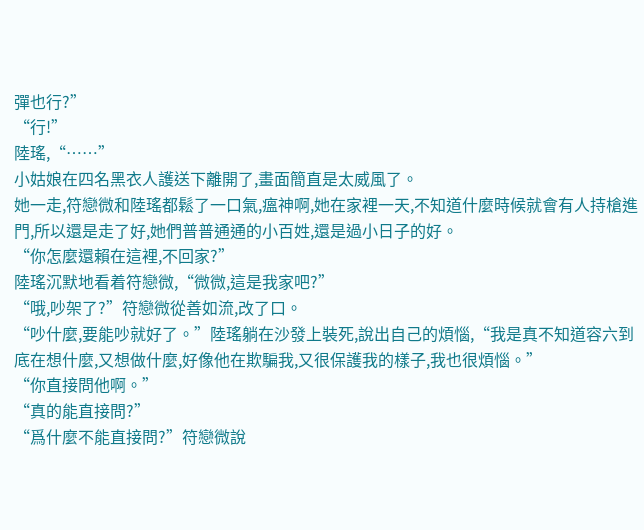彈也行?”
“行!”
陸瑤,“……”
小姑娘在四名黑衣人護送下離開了,畫面簡直是太威風了。
她一走,符戀微和陸瑤都鬆了一口氣,瘟神啊,她在家裡一天,不知道什麼時候就會有人持槍進門,所以還是走了好,她們普普通通的小百姓,還是過小日子的好。
“你怎麼還賴在這裡,不回家?”
陸瑤沉默地看着符戀微,“微微,這是我家吧?”
“哦,吵架了?”符戀微從善如流,改了口。
“吵什麼,要能吵就好了。”陸瑤躺在沙發上裝死,說出自己的煩惱,“我是真不知道容六到底在想什麼,又想做什麼,好像他在欺騙我,又很保護我的樣子,我也很煩惱。”
“你直接問他啊。”
“真的能直接問?”
“爲什麼不能直接問?”符戀微說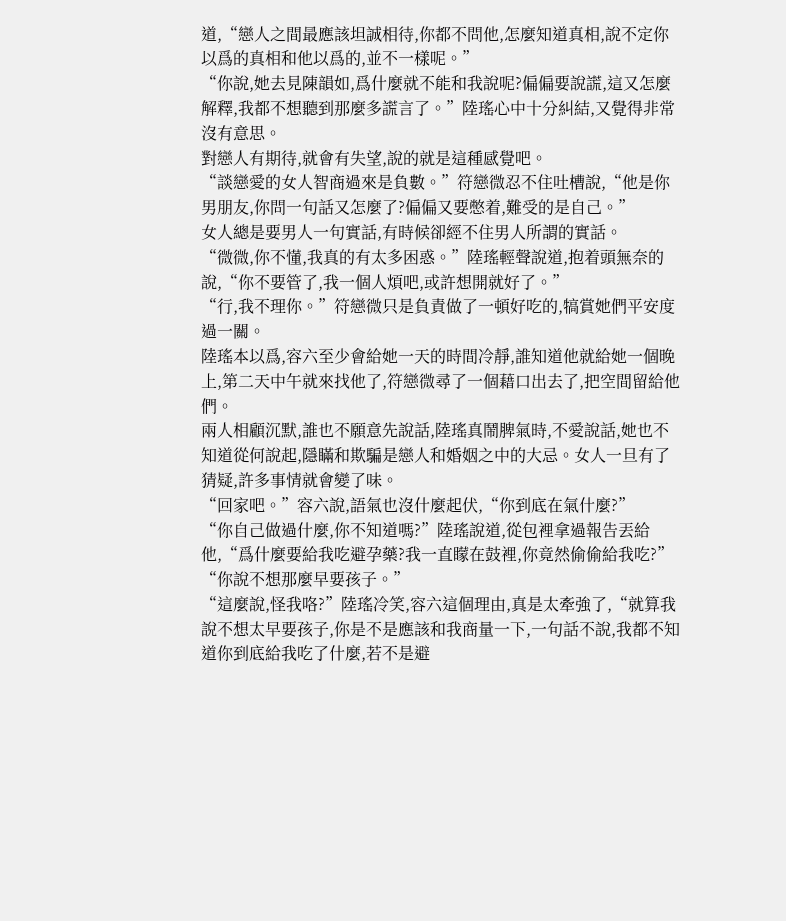道,“戀人之間最應該坦誠相待,你都不問他,怎麼知道真相,說不定你以爲的真相和他以爲的,並不一樣呢。”
“你說,她去見陳韻如,爲什麼就不能和我說呢?偏偏要說謊,這又怎麼解釋,我都不想聽到那麼多謊言了。”陸瑤心中十分糾結,又覺得非常沒有意思。
對戀人有期待,就會有失望,說的就是這種感覺吧。
“談戀愛的女人智商過來是負數。”符戀微忍不住吐槽說,“他是你男朋友,你問一句話又怎麼了?偏偏又要憋着,難受的是自己。”
女人總是要男人一句實話,有時候卻經不住男人所謂的實話。
“微微,你不懂,我真的有太多困惑。”陸瑤輕聲說道,抱着頭無奈的說,“你不要管了,我一個人煩吧,或許想開就好了。”
“行,我不理你。”符戀微只是負責做了一頓好吃的,犒賞她們平安度過一關。
陸瑤本以爲,容六至少會給她一天的時間冷靜,誰知道他就給她一個晚上,第二天中午就來找他了,符戀微尋了一個藉口出去了,把空間留給他們。
兩人相顧沉默,誰也不願意先說話,陸瑤真鬧脾氣時,不愛說話,她也不知道從何說起,隱瞞和欺騙是戀人和婚姻之中的大忌。女人一旦有了猜疑,許多事情就會變了味。
“回家吧。”容六說,語氣也沒什麼起伏,“你到底在氣什麼?”
“你自己做過什麼,你不知道嗎?”陸瑤說道,從包裡拿過報告丟給他,“爲什麼要給我吃避孕藥?我一直矇在鼓裡,你竟然偷偷給我吃?”
“你說不想那麼早要孩子。”
“這麼說,怪我咯?”陸瑤冷笑,容六這個理由,真是太牽強了,“就算我說不想太早要孩子,你是不是應該和我商量一下,一句話不說,我都不知道你到底給我吃了什麼,若不是避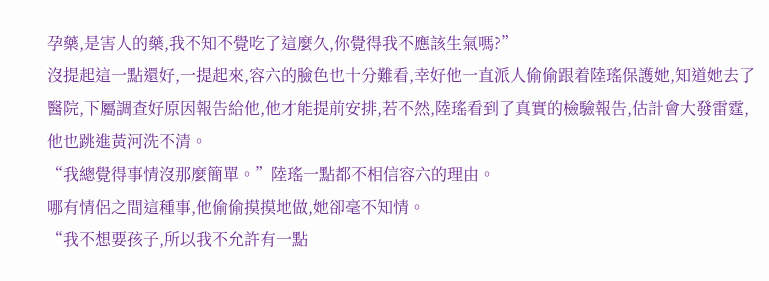孕藥,是害人的藥,我不知不覺吃了這麼久,你覺得我不應該生氣嗎?”
沒提起這一點還好,一提起來,容六的臉色也十分難看,幸好他一直派人偷偷跟着陸瑤保護她,知道她去了醫院,下屬調查好原因報告給他,他才能提前安排,若不然,陸瑤看到了真實的檢驗報告,估計會大發雷霆,他也跳進黃河洗不清。
“我總覺得事情沒那麼簡單。”陸瑤一點都不相信容六的理由。
哪有情侶之間這種事,他偷偷摸摸地做,她卻毫不知情。
“我不想要孩子,所以我不允許有一點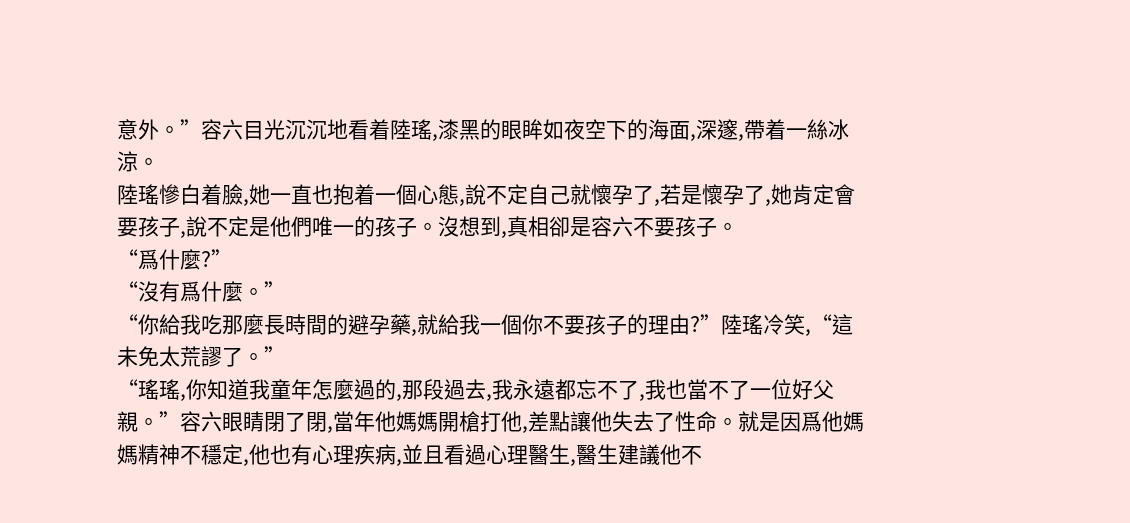意外。”容六目光沉沉地看着陸瑤,漆黑的眼眸如夜空下的海面,深邃,帶着一絲冰涼。
陸瑤慘白着臉,她一直也抱着一個心態,說不定自己就懷孕了,若是懷孕了,她肯定會要孩子,說不定是他們唯一的孩子。沒想到,真相卻是容六不要孩子。
“爲什麼?”
“沒有爲什麼。”
“你給我吃那麼長時間的避孕藥,就給我一個你不要孩子的理由?”陸瑤冷笑,“這未免太荒謬了。”
“瑤瑤,你知道我童年怎麼過的,那段過去,我永遠都忘不了,我也當不了一位好父親。”容六眼睛閉了閉,當年他媽媽開槍打他,差點讓他失去了性命。就是因爲他媽媽精神不穩定,他也有心理疾病,並且看過心理醫生,醫生建議他不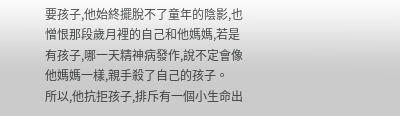要孩子,他始終擺脫不了童年的陰影,也憎恨那段歲月裡的自己和他媽媽,若是有孩子,哪一天精神病發作,說不定會像他媽媽一樣,親手殺了自己的孩子。
所以,他抗拒孩子,排斥有一個小生命出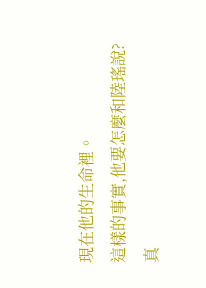現在他的生命裡。
這樣的事實,他要怎麼和陸瑤說?
真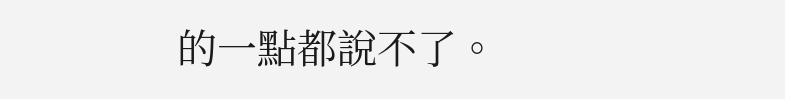的一點都說不了。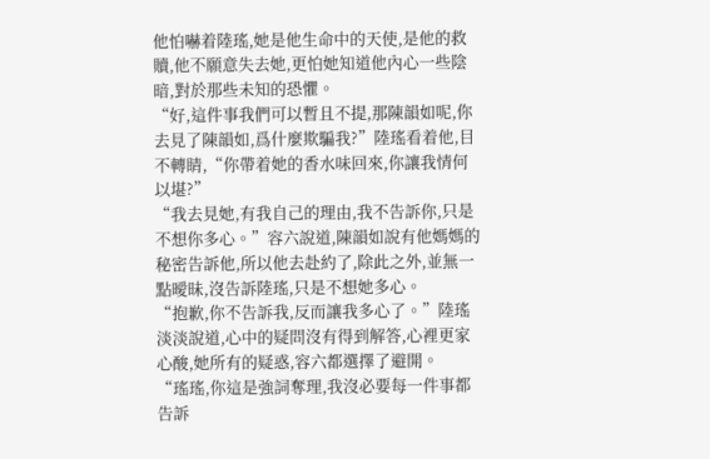他怕嚇着陸瑤,她是他生命中的天使,是他的救贖,他不願意失去她,更怕她知道他內心一些陰暗,對於那些未知的恐懼。
“好,這件事我們可以暫且不提,那陳韻如呢,你去見了陳韻如,爲什麼欺騙我?”陸瑤看着他,目不轉睛,“你帶着她的香水味回來,你讓我情何以堪?”
“我去見她,有我自己的理由,我不告訴你,只是不想你多心。”容六說道,陳韻如說有他媽媽的秘密告訴他,所以他去赴約了,除此之外,並無一點曖昧,沒告訴陸瑤,只是不想她多心。
“抱歉,你不告訴我,反而讓我多心了。”陸瑤淡淡說道,心中的疑問沒有得到解答,心裡更家心酸,她所有的疑惑,容六都選擇了避開。
“瑤瑤,你這是強詞奪理,我沒必要每一件事都告訴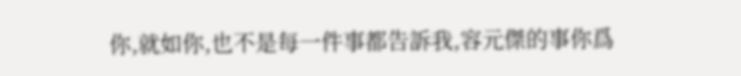你,就如你,也不是每一件事都告訴我,容元傑的事你爲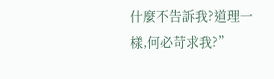什麼不告訴我?道理一樣,何必苛求我?”